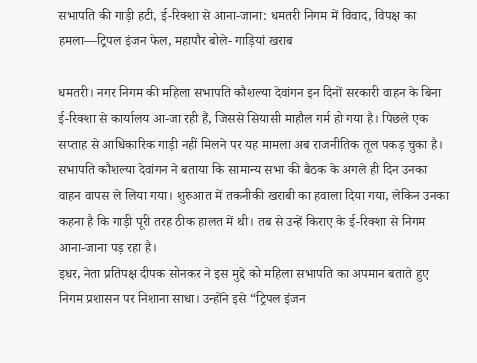सभापति की गाड़ी हटी, ई-रिक्शा से आना-जाना: धमतरी निगम में विवाद, विपक्ष का हमला—ट्रिपल इंजन फेल, महापौर बोले- गाड़ियां खराब

धमतरी। नगर निगम की महिला सभापति कौशल्या देवांगन इन दिनों सरकारी वाहन के बिना ई-रिक्शा से कार्यालय आ-जा रही हैं, जिससे सियासी माहौल गर्म हो गया है। पिछले एक सप्ताह से आधिकारिक गाड़ी नहीं मिलने पर यह मामला अब राजनीतिक तूल पकड़ चुका है।
सभापति कौशल्या देवांगन ने बताया कि सामान्य सभा की बैठक के अगले ही दिन उनका वाहन वापस ले लिया गया। शुरुआत में तकनीकी खराबी का हवाला दिया गया, लेकिन उनका कहना है कि गाड़ी पूरी तरह ठीक हालत में थी। तब से उन्हें किराए के ई-रिक्शा से निगम आना-जाना पड़ रहा है।
इधर, नेता प्रतिपक्ष दीपक सोनकर ने इस मुद्दे को महिला सभापति का अपमान बताते हुए निगम प्रशासन पर निशाना साधा। उन्होंने इसे “ट्रिपल इंजन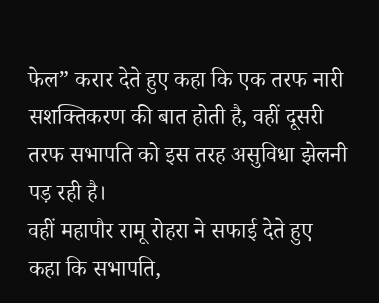फेल” करार देते हुए कहा कि एक तरफ नारी सशक्तिकरण की बात होती है, वहीं दूसरी तरफ सभापति को इस तरह असुविधा झेलनी पड़ रही है।
वहीं महापौर रामू रोहरा ने सफाई देते हुए कहा कि सभापति,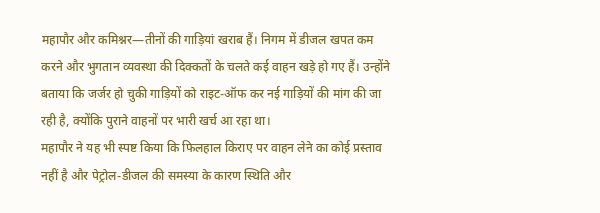महापौर और कमिश्नर—तीनों की गाड़ियां खराब हैं। निगम में डीजल खपत कम करने और भुगतान व्यवस्था की दिक्कतों के चलते कई वाहन खड़े हो गए हैं। उन्होंने बताया कि जर्जर हो चुकी गाड़ियों को राइट-ऑफ कर नई गाड़ियों की मांग की जा रही है, क्योंकि पुराने वाहनों पर भारी खर्च आ रहा था।
महापौर ने यह भी स्पष्ट किया कि फिलहाल किराए पर वाहन लेने का कोई प्रस्ताव नहीं है और पेट्रोल-डीजल की समस्या के कारण स्थिति और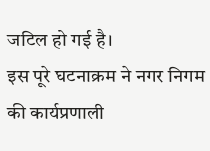जटिल हो गई है।
इस पूरे घटनाक्रम ने नगर निगम की कार्यप्रणाली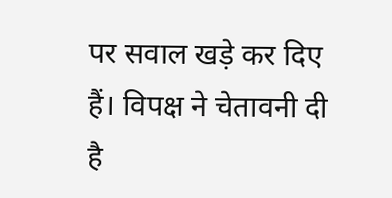पर सवाल खड़े कर दिए हैं। विपक्ष ने चेतावनी दी है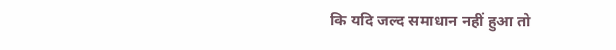कि यदि जल्द समाधान नहीं हुआ तो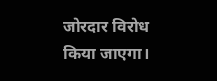जोरदार विरोध किया जाएगा।